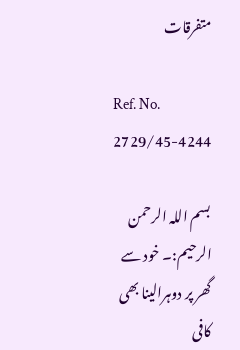متفرقات

Ref. No. 2729/45-4244

بسم اللہ الرحمن الرحیم:۔ خود سے گھر پر دوہرالینا بھی کافی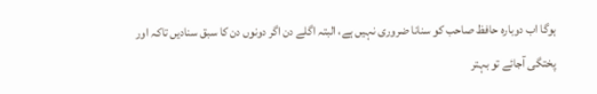ہوگا اب دوبارہ حافظ صاحب کو سنانا ضروری نہیں ہے، البتہ اگلے دن اگر دونوں دن کا سبق سنادیں تاکہ اور پختگی آجائے تو بہتر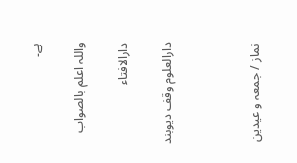ہے۔

واللہ اعلم بالصواب

دارالافتاء

دارالعلوم وقف دیوبند



نماز / جمعہ و عیدین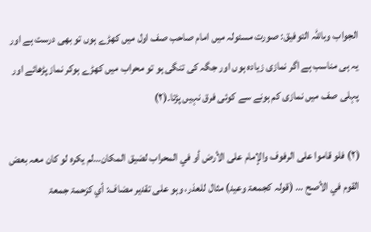الجواب وباللّٰہ التوفیق: صورت مسئولہ میں امام صاحب صف اول میں کھڑے ہوں تو بھی درست ہے اور یہ ہی مناسب ہے اگر نمازی زیادہ ہوں اور جگہ کی تنگی ہو تو محراب میں کھڑے ہوکر نماز پڑھائے اور پہلی صف میں نمازی کم ہونے سے کوئی فرق نہیں پڑتا۔(۲)

(۲) فلو قاموا علی الرفوف والإمام علی الأرض أو في المحراب لضیق المکان…لم یکرہ لو کان معہ بعض القوم في الأصح … (قولہ کجمعۃ وعید) مثال للعذر، وہو علی تقدیر مضاف: أي کزحمۃ جمعۃ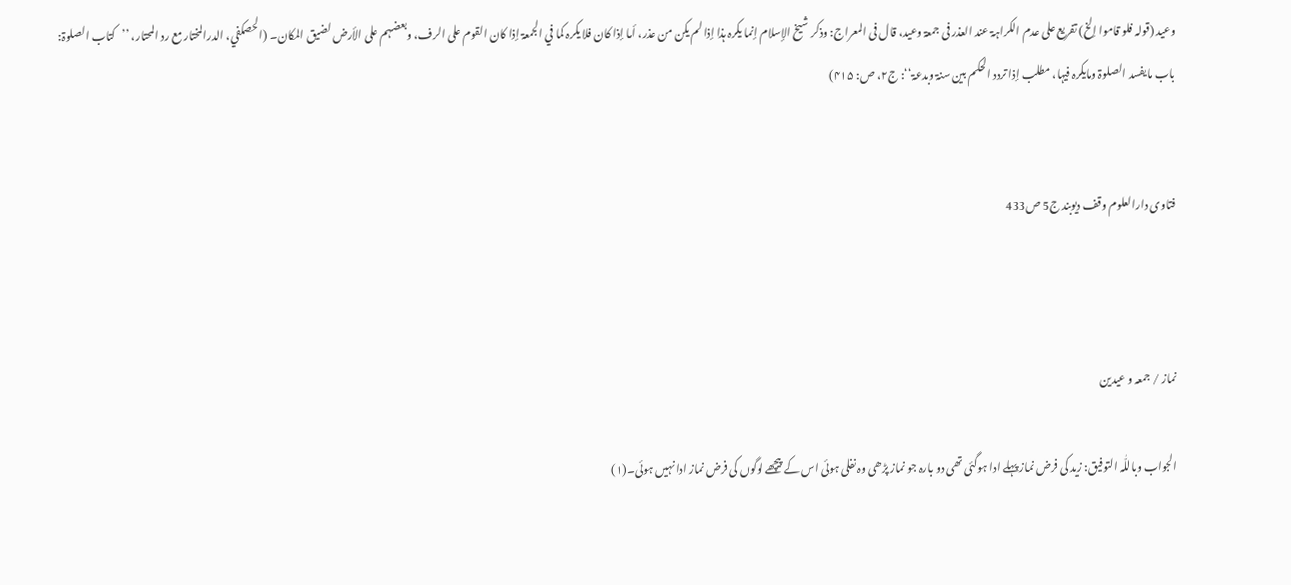وعید (قولہ فلو قاموا إلخ) تفریع علی عدم الکراہۃ عند العذر فی جمعۃ وعید، قال فی المعراج: وذکر شیخ الإسلام إنما یکرہ ہذا إذا لم یکن من عذر، أما إذا کان فلا یکرہ کما في الجمعۃ إذا کان القوم علی الرف، وبعضہم علی الأرض لضیق المکان۔ (الحصکفي، الدرالمختار مع رد المحتار، ’’کتاب الصلوۃ: باب مایفسد الصلوۃ ومایکرہ فیہا، مطلب إذا تردد الحکم بین سنۃ وبدعۃ‘‘: ج۲، ص: ۴۱۵)


فتاوی دارالعلوم وقف دیوبند ج5 ص433



نماز / جمعہ و عیدین

الجواب وباللّٰہ التوفیق: زید کی فرض نماز پہلے ادا ہوگئی تھی دو بارہ جو نماز پڑھی وہ نفلی ہوئی اس کے پیچھے لوگوں کی فرض نماز ادا نہیں ہوئی۔(۱)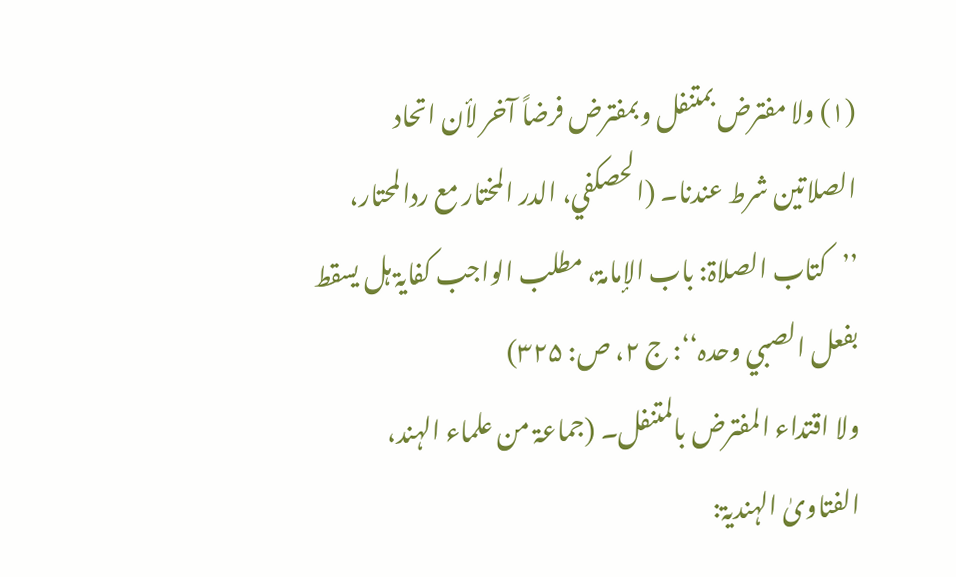(۱) ولا مفترض بمتنفل وبمفترض فرضاً آخر لأن اتحاد الصلاتین شرط عندنا۔ (الحصکفي، الدر المختار مع ردالمحتار، ’’کتاب الصلاۃ: باب الإمامۃ، مطلب الواجب کفایۃ ہل یسقط بفعل الصبي وحدہ‘‘: ج ۲، ص: ۳۲۵)
ولا اقتداء المفترض بالمتنفل۔ (جماعۃ من علماء الہند، الفتاویٰ الہندیۃ: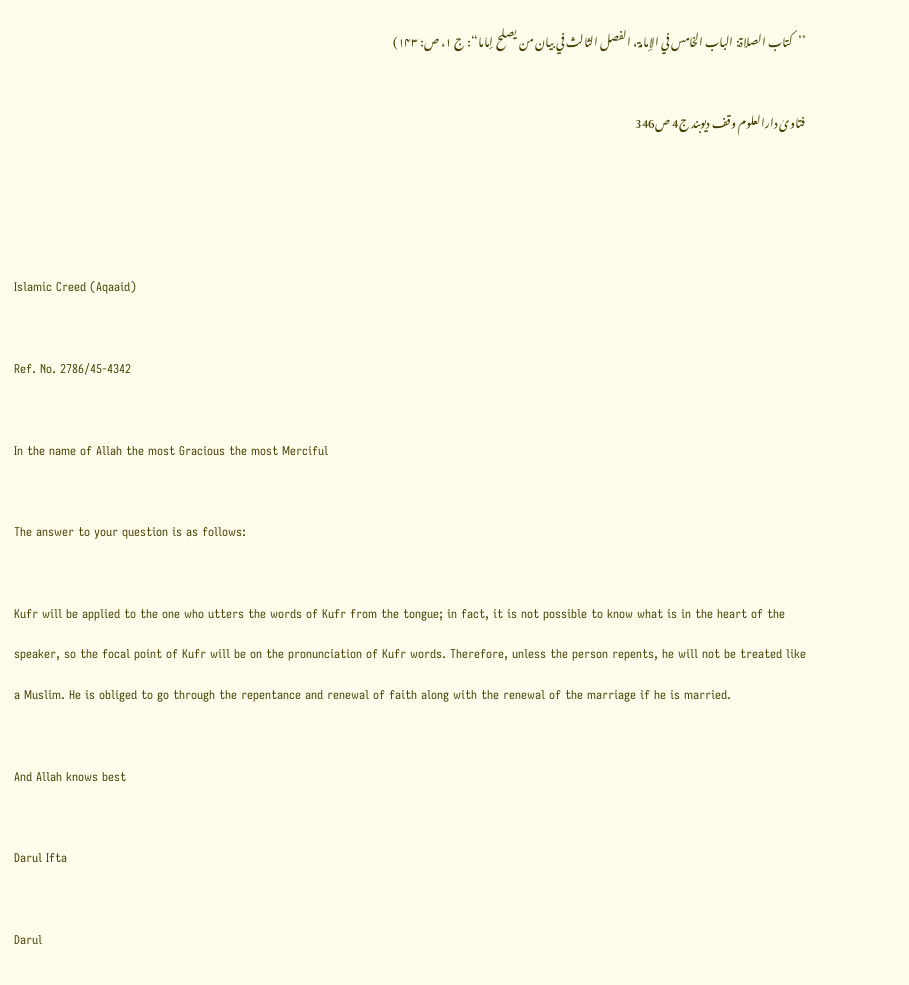’’کتاب الصلاۃ: الباب الخامس في الإمامۃ، الفصل الثالث في بیان من یصلح إماما‘‘: ج ۱، ص: ۱۴۳)

فتاویٰ دارالعلوم وقف دیوبند ج4 ص346



Islamic Creed (Aqaaid)

Ref. No. 2786/45-4342

In the name of Allah the most Gracious the most Merciful

The answer to your question is as follows:

Kufr will be applied to the one who utters the words of Kufr from the tongue; in fact, it is not possible to know what is in the heart of the speaker, so the focal point of Kufr will be on the pronunciation of Kufr words. Therefore, unless the person repents, he will not be treated like a Muslim. He is obliged to go through the repentance and renewal of faith along with the renewal of the marriage if he is married.

And Allah knows best

Darul Ifta

Darul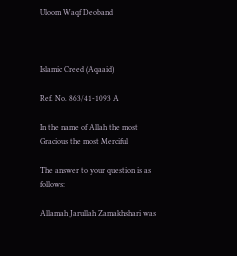Uloom Waqf Deoband



Islamic Creed (Aqaaid)

Ref. No. 863/41-1093 A

In the name of Allah the most Gracious the most Merciful

The answer to your question is as follows:

Allamah Jarullah Zamakhshari was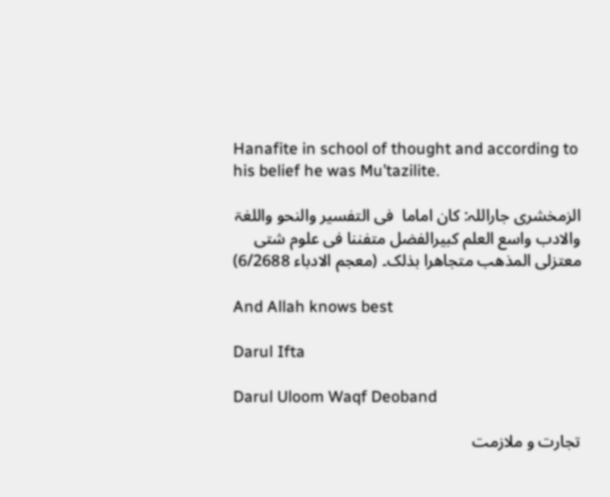Hanafite in school of thought and according to his belief he was Mu’tazilite.

الزمخشری جاراللہ: کان اماما  فی التفسیر والنحو واللغۃ والادب واسع العلم کبیرالفضل متفننا فی علوم شتی معتزلی المذھب متجاھرا بذلک۔ (معجم الادباء 6/2688)

And Allah knows best

Darul Ifta

Darul Uloom Waqf Deoband

تجارت و ملازمت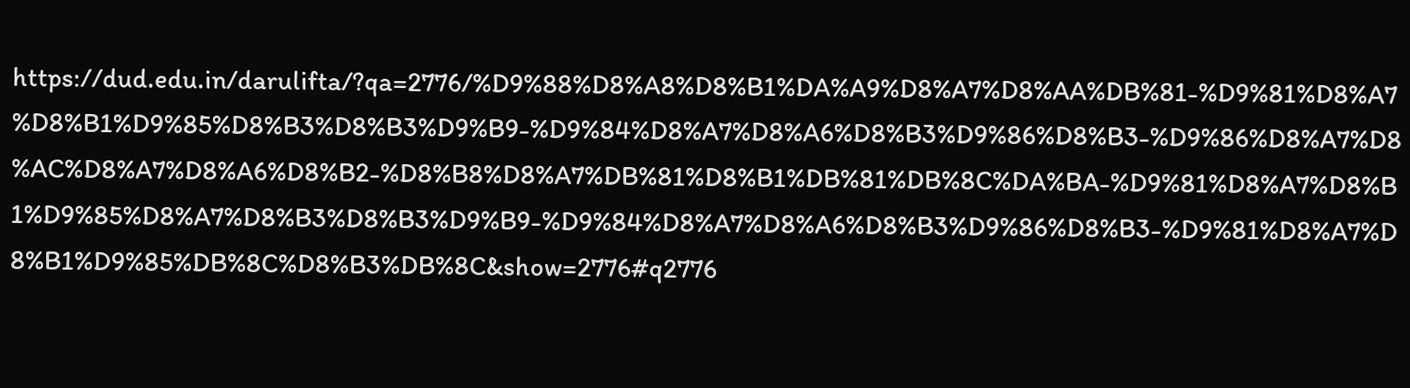https://dud.edu.in/darulifta/?qa=2776/%D9%88%D8%A8%D8%B1%DA%A9%D8%A7%D8%AA%DB%81-%D9%81%D8%A7%D8%B1%D9%85%D8%B3%D8%B3%D9%B9-%D9%84%D8%A7%D8%A6%D8%B3%D9%86%D8%B3-%D9%86%D8%A7%D8%AC%D8%A7%D8%A6%D8%B2-%D8%B8%D8%A7%DB%81%D8%B1%DB%81%DB%8C%DA%BA-%D9%81%D8%A7%D8%B1%D9%85%D8%A7%D8%B3%D8%B3%D9%B9-%D9%84%D8%A7%D8%A6%D8%B3%D9%86%D8%B3-%D9%81%D8%A7%D8%B1%D9%85%DB%8C%D8%B3%DB%8C&show=2776#q2776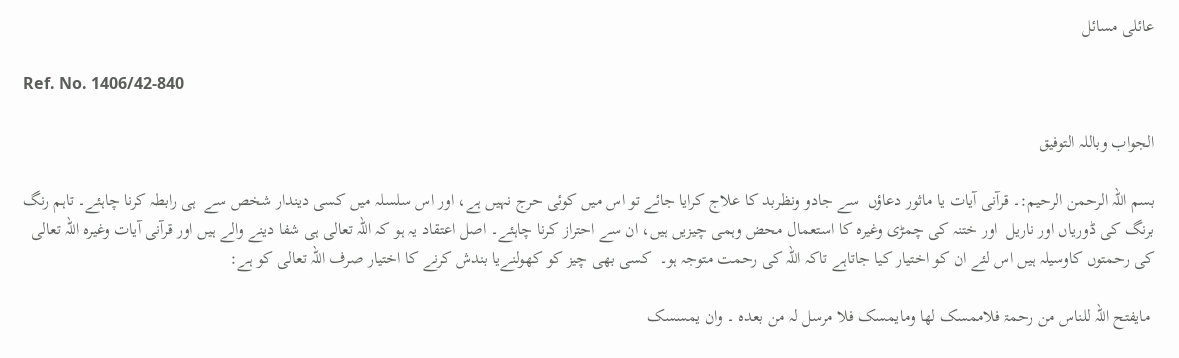عائلی مسائل

Ref. No. 1406/42-840

الجواب وباللہ التوفیق

بسم اللہ الرحمن الرحیم:۔ قرآنی آیات یا ماثور دعاؤں  سے جادو ونظربد کا علاج کرایا جائے تو اس میں کوئی حرج نہیں ہے، اور اس سلسلہ میں کسی دیندار شخص سے  ہی رابطہ کرنا چاہئے۔ تاہم رنگ برنگ کی ڈوریاں اور ناریل  اور ختنہ کی چمڑی وغیرہ کا استعمال محض وہمی چیزیں ہیں، ان سے احتراز کرنا چاہئے۔ اصل اعتقاد یہ ہو کہ اللہ تعالی ہی شفا دینے والے ہیں اور قرآنی آیات وغیرہ اللہ تعالی کی رحمتوں کاوسیلہ ہیں اس لئے ان کو اختیار کیا جاتاہے تاکہ اللہ کی رحمت متوجہ ہو۔  کسی بھی چیز کو کھولنےیا بندش کرنے کا اختیار صرف اللہ تعالی کو ہے:

 مایفتح اللہ للناس من رحمۃ فلاممسک لھا ومایمسک فلا مرسل لہ من بعدہ ۔ وان یمسسک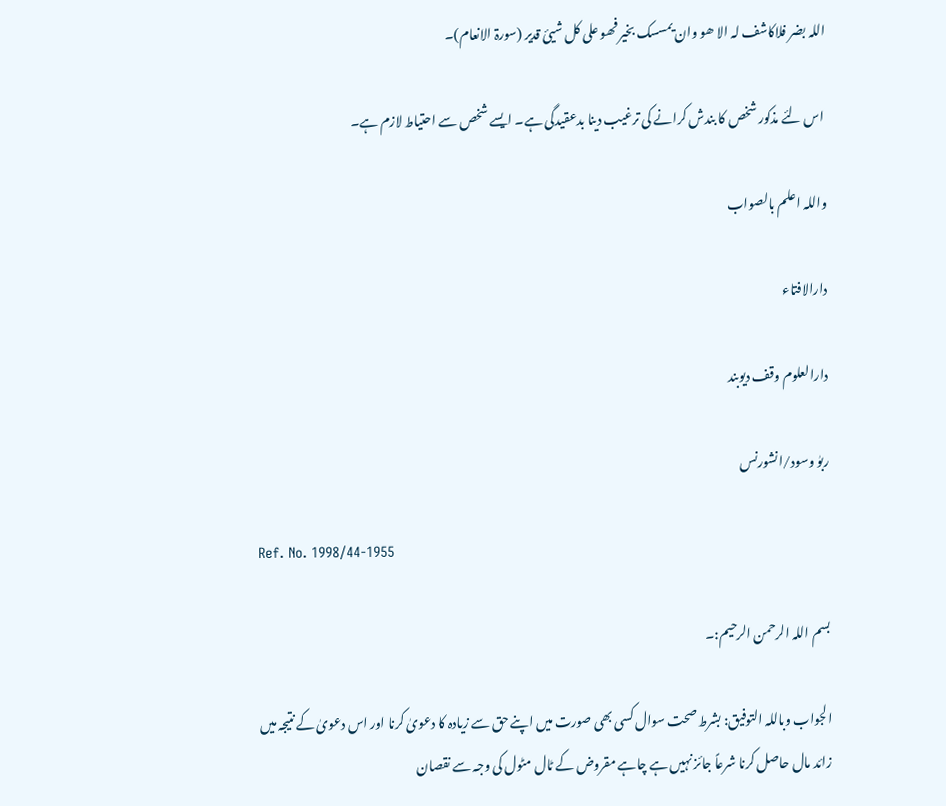اللہ بضر فلاکاشف لہ الا ھو وان یمسسک بخیر فھو علی کل شیئ قدیر (سورۃ الانعام)۔

 اس لئے مذکور شخص کا بندش کرانے کی ترغیب دینا بدعقیدگی ہے۔ ایسے شخص سے احتیاط لازم ہے۔

واللہ اعلم بالصواب

دارالافتاء

دارالعلوم وقف دیوبند

ربوٰ وسود/انشورنس

Ref. No. 1998/44-1955

بسم اللہ الرحمن الرحیم:۔

الجواب وباللہ التوفیق: بشرط صحت سوال کسی بھی صورت میں اپنے حق سے زیادہ کا دعویٰ کرنا اور اس دعویٰ کے نتیجہ میں زائد مال حاصل کرنا شرعاً جائز نہیں ہے چاہے مقروض کے ٹال مٹول کی وجہ سے نقصان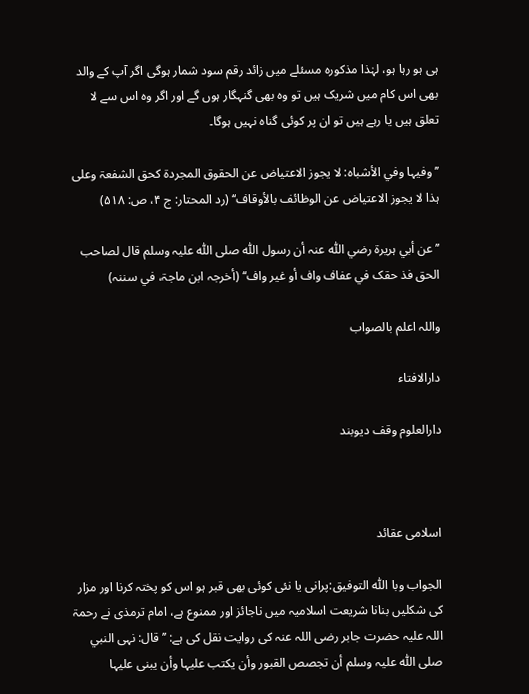ہی ہو رہا ہو، لہٰذا مذکورہ مسئلے میں زائد رقم سود شمار ہوگی اگر آپ کے والد بھی اس کام میں شریک ہیں تو وہ بھی گنہگار ہوں گے اور اگر وہ اس سے لا تعلق ہیں یا رہے ہیں تو ان پر کوئی گناہ نہیں ہوگا۔

’’وفیہا وفي الأشباہ: لا یجوز الاعتیاض عن الحقوق المجردۃ کحق الشفعۃ وعلی ہذا لا یجوز الاعتیاض عن الوظائف بالأوقاف‘‘ (رد المحتار: ج ۴، ص: ۵۱۸)

’’عن أبي ہریرۃ رضي اللّٰہ عنہ أن رسول اللّٰہ صلی اللّٰہ علیہ وسلم قال لصاحب الحق فذ حقک في عفاف واف أو غیر واف‘‘ (أخرجہ ابن ماجۃ، في سننہ)

واللہ اعلم بالصواب

دارالافتاء

دارالعلوم وقف دیوبند



اسلامی عقائد

الجواب وبا اللّٰہ التوفیق:پرانی یا نئی کوئی بھی قبر ہو اس کو پختہ کرنا اور مزار کی شکلیں بنانا شریعت اسلامیہ میں ناجائز اور ممنوع ہے، امام ترمذی نے رحمۃ اللہ علیہ حضرت جابر رضی اللہ عنہ کی روایت نقل کی ہے: ’’قال: نہی النبي صلی اللّٰہ علیہ وسلم أن تجصص القبور وأن یکتب علیہا وأن یبنی علیہا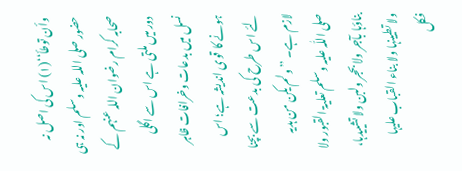وأن توطأ‘‘(۱) اس کی اصل نہ حضور صلی اللہ علیہ وسلم اور نہ ہی صحابہ کرام رضوان اللہ عنہم کے دور میں ملتی ہے اس سے اگلی نسل میں بدعات وخرافات ظاہر ہونے کا قوی اندیشہ ہے؛ اس لئے اس طرح کی بدعت سے بچنا لازم ہے۔ ’’ولم یکن من ہدیہ صلی اللّٰہ علیہ وسلم تعلیۃ القبور ولا بناؤہا بآجر ولا بحجر ولبن ولا تشییدہا، ولا تطیینہا ولا بناء القباب علیہا فکل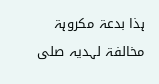ہذا بدعۃ مکروہۃ مخالفۃ لہدیہ صلی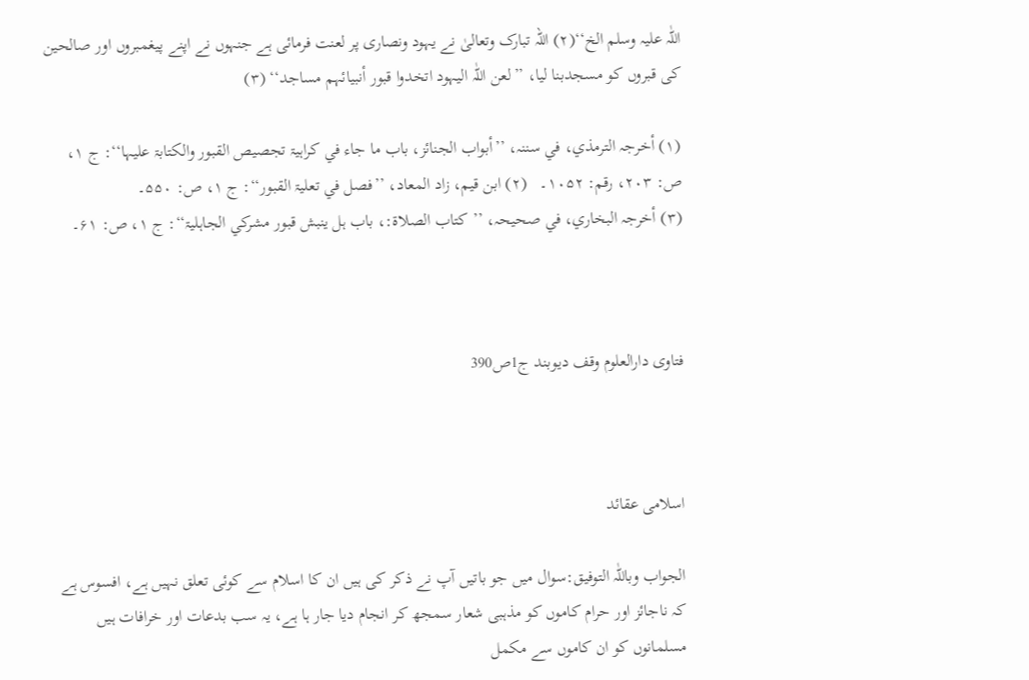اللّٰہ علیہ وسلم الخ‘‘(۲) اللہ تبارک وتعالیٰ نے یہود ونصاری پر لعنت فرمائی ہے جنہوں نے اپنے پیغمبروں اور صالحین کی قبروں کو مسجدبنا لیا، ’’لعن اللّٰہ الیہود اتخدوا قبور أنبیائہم مساجد‘‘ (۳)

(۱) أخرجہ الترمذي، في سننہ، ’’أبواب الجنائز، باب ما جاء في کراہیۃ تجصیص القبور والکتابۃ علیہا‘‘: ج ۱، ص: ۲۰۳، رقم: ۱۰۵۲۔   (۲) ابن قیم، زاد المعاد، ’’فصل في تعلیۃ القبور‘‘: ج ۱، ص: ۵۵۰۔
(۳) أخرجہ البخاري، في صحیحہ، ’’کتاب الصلاۃ:، باب ہل ینبش قبور مشرکي الجاہلیۃ‘‘: ج ۱، ص: ۶۱۔



فتاوی دارالعلوم وقف دیوبند ج1ص390



اسلامی عقائد

الجواب وباللّٰہ التوفیق:سوال میں جو باتیں آپ نے ذکر کی ہیں ان کا اسلام سے کوئی تعلق نہیں ہے، افسوس ہے کہ ناجائز اور حرام کاموں کو مذہبی شعار سمجھ کر انجام دیا جار ہا ہے، یہ سب بدعات اور خرافات ہیں مسلمانوں کو ان کاموں سے مکمل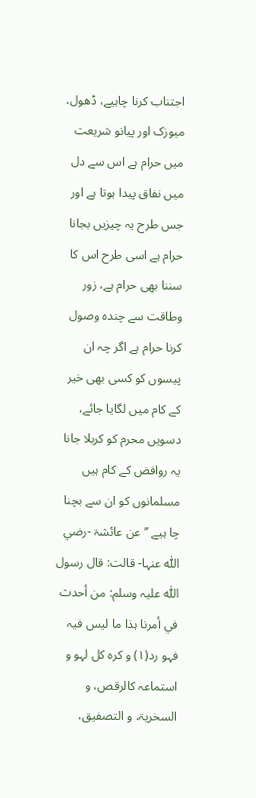اجتناب کرنا چاہیے، ڈھول، میوزک اور پیانو شریعت میں حرام ہے اس سے دل میں نفاق پیدا ہوتا ہے اور جس طرح یہ چیزیں بجانا حرام ہے اسی طرح اس کا سننا بھی حرام ہے، زور وطاقت سے چندہ وصول کرنا حرام ہے اگر چہ ان پیسوں کو کسی بھی خیر کے کام میں لگایا جائے، دسویں محرم کو کربلا جانا یہ روافض کے کام ہیں مسلمانوں کو ان سے بچنا چا ہیے ’’عن عائشۃ -رضي اللّٰہ عنہا- قالت: قال رسول اللّٰہ علیہ وسلم: من أحدث في أمرنا ہذا ما لیس فیہ فہو رد(۱) و کرہ کل لہو و استماعہ کالرقص، و السخریۃ، و التصفیق،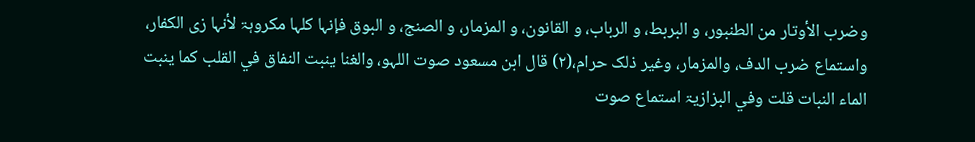وضرب الأوتار من الطنبور، و البربط، و الرباب، و القانون، و المزمار، و الصنج، و البوق فإنہا کلہا مکروہۃ لأنہا زی الکفار، واستماع ضرب الدف، والمزمار، وغیر ذلک حرام،(۲) قال ابن مسعود صوت اللہو، والغنا ینبت النفاق في القلب کما ینبت الماء النبات قلت وفي البزازیۃ استماع صوت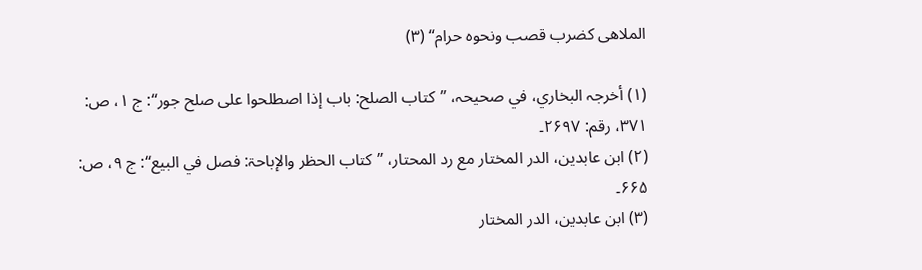الملاھی کضرب قصب ونحوہ حرام‘‘ (۳)

(۱) أخرجہ البخاري، في صحیحہ، ’’کتاب الصلح: باب إذا اصطلحوا علی صلح جور‘‘: ج ۱، ص: ۳۷۱، رقم: ۲۶۹۷۔
(۲) ابن عابدین، الدر المختار مع رد المحتار، ’’کتاب الحظر والإباحۃ: فصل في البیع‘‘: ج ۹، ص: ۶۶۵۔
(۳) ابن عابدین، الدر المختار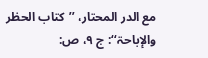مع الدر المحتار، ’’کتاب الحظر والإباحۃ‘‘: ج ۹، ص: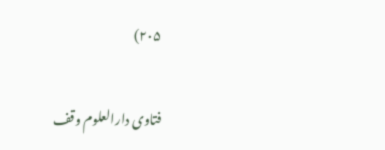۲۰۵)


فتاوی دارالعلوم وقف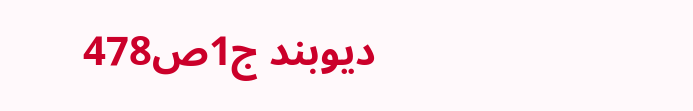دیوبند ج1ص478